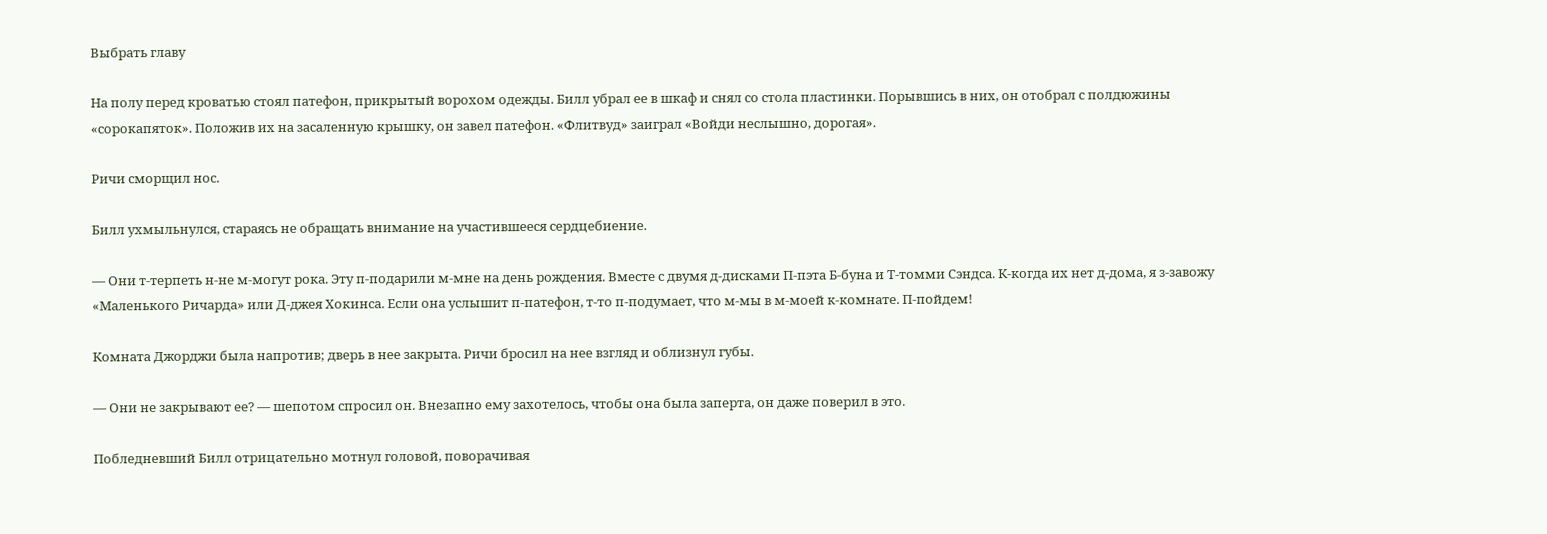Выбрать главу

На полу перед кроватью стоял патефон, прикрытый ворохом одежды. Билл убрал ее в шкаф и снял со стола пластинки. Порывшись в них, он отобрал с полдюжины «сорокапяток». Положив их на засаленную крышку, он завел патефон. «Флитвуд» заиграл «Войди неслышно, дорогая».

Ричи сморщил нос.

Билл ухмыльнулся, стараясь не обращать внимание на участившееся сердцебиение.

— Они т-терпеть н-не м-могут рока. Эту п-подарили м-мне на день рождения. Вместе с двумя д-дисками П-пэта Б-буна и Т-томми Сэндса. К-когда их нет д-дома, я з-завожу «Маленького Ричарда» или Д-джея Хокинса. Если она услышит п-патефон, т-то п-подумает, что м-мы в м-моей к-комнате. П-пойдем!

Комната Джорджи была напротив; дверь в нее закрыта. Ричи бросил на нее взгляд и облизнул губы.

— Они не закрывают ее? — шепотом спросил он. Внезапно ему захотелось, чтобы она была заперта, он даже поверил в это.

Побледневший Билл отрицательно мотнул головой, поворачивая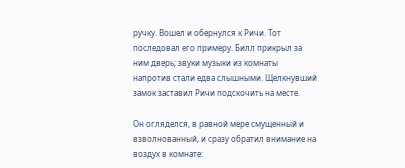ручку. Вошел и обернулся к Ричи. Тот последовал его примеру. Билл прикрыл за ним дверь; звуки музыки из комнаты напротив стали едва слышными. Щелкнувший замок заставил Ричи подскочить на месте.

Он огляделся, в равной мере смущенный и взволнованный, и сразу обратил внимание на воздух в комнате: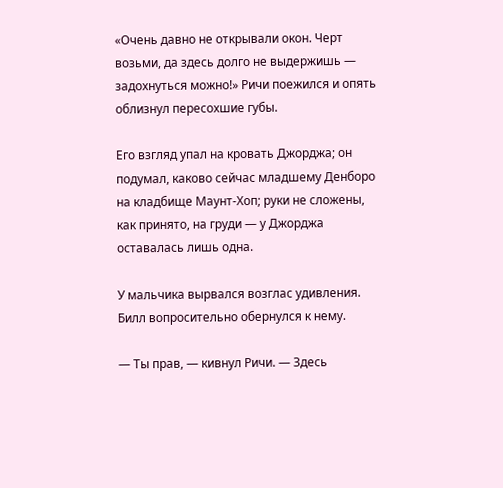«Очень давно не открывали окон. Черт возьми, да здесь долго не выдержишь — задохнуться можно!» Ричи поежился и опять облизнул пересохшие губы.

Его взгляд упал на кровать Джорджа; он подумал, каково сейчас младшему Денборо на кладбище Маунт-Хоп; руки не сложены, как принято, на груди — у Джорджа оставалась лишь одна.

У мальчика вырвался возглас удивления. Билл вопросительно обернулся к нему.

— Ты прав, — кивнул Ричи. — Здесь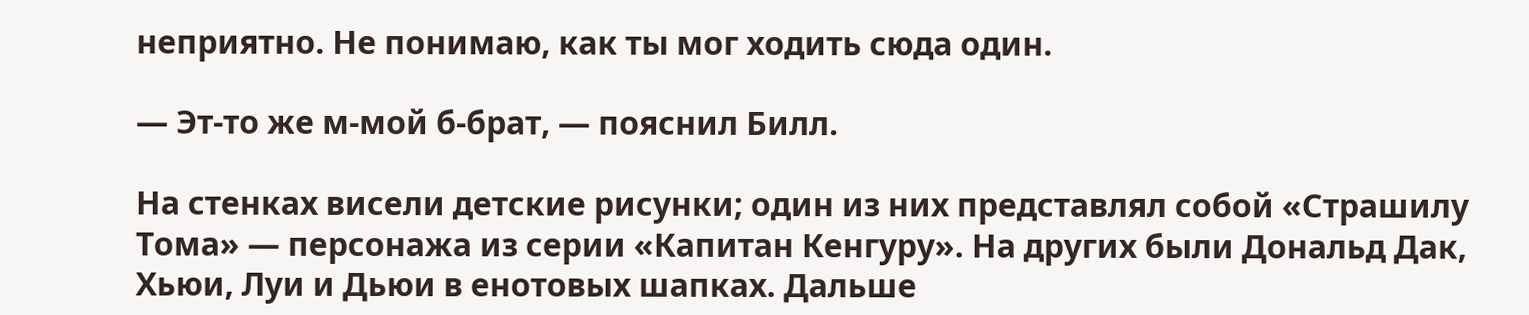неприятно. Не понимаю, как ты мог ходить сюда один.

— Эт-то же м-мой б-брат, — пояснил Билл.

На стенках висели детские рисунки; один из них представлял собой «Страшилу Тома» — персонажа из серии «Капитан Кенгуру». На других были Дональд Дак, Хьюи, Луи и Дьюи в енотовых шапках. Дальше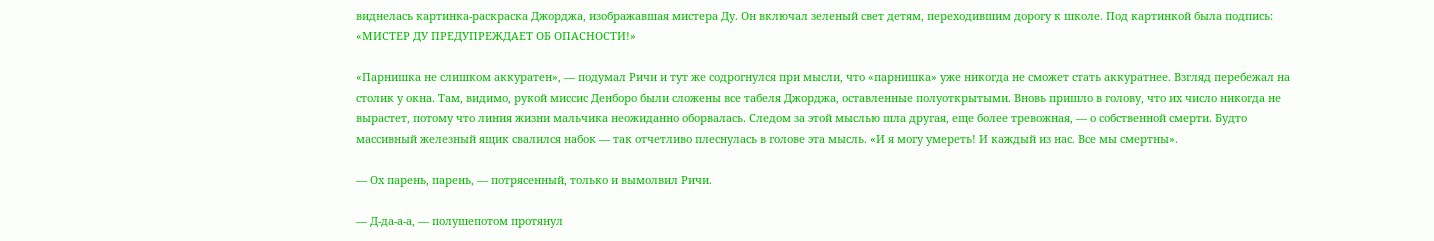виднелась картинка-раскраска Джорджа, изображавшая мистера Ду. Он включал зеленый свет детям, переходившим дорогу к школе. Под картинкой была подпись: «МИСТЕР ДУ ПРЕДУПРЕЖДАЕТ ОБ ОПАСНОСТИ!»

«Парнишка не слишком аккуратен», — подумал Ричи и тут же содрогнулся при мысли, что «парнишка» уже никогда не сможет стать аккуратнее. Взгляд перебежал на столик у окна. Там, видимо, рукой миссис Денборо были сложены все табеля Джорджа, оставленные полуоткрытыми. Вновь пришло в голову, что их число никогда не вырастет, потому что линия жизни мальчика неожиданно оборвалась. Следом за этой мыслью шла другая, еще более тревожная, — о собственной смерти. Будто массивный железный ящик свалился набок — так отчетливо плеснулась в голове эта мысль. «И я могу умереть! И каждый из нас. Все мы смертны».

— Ох парень, парень, — потрясенный, только и вымолвил Ричи.

— Д-да-а-а, — полушепотом протянул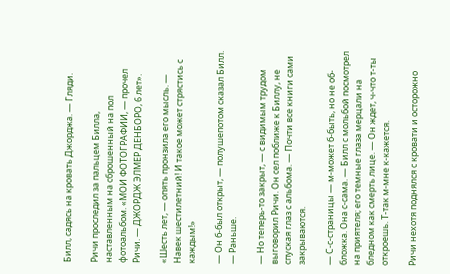Билл, садясь на кровать Джорджа. — Гляди.

Ричи проследил за пальцем Билла, наставленным на сброшенный на пол фотоальбом. «МОИ ФОТОГРАФИИ, — прочел Ричи. — ДЖОРДЖ ЭЛМЕР ДЕНБОРО, 6 лет».

«Шесть лет, — опять пронзила его мысль. — Навек шестилетний! И такое может стрястись с каждым!»

— Он б-был открыт, — полушепотом сказал Билл. — Раньше.

— Но теперь-то закрыт, — с видимым трудом выговорил Ричи. Он сел поближе к Биллу, не спуская глаз с альбома. — Почти все книги сами закрываются.

— С-с-страницы — м-может б-быть, но не об-бложка. Она с-сама. — Билл с мольбой посмотрел на приятеля; его темные глаза мерцали на бледном как смерть лице. — Он ждет, ч-что т-ты откроешь. Т-так м-мне к-кажется.

Ричи нехотя поднялся с кровати и осторожно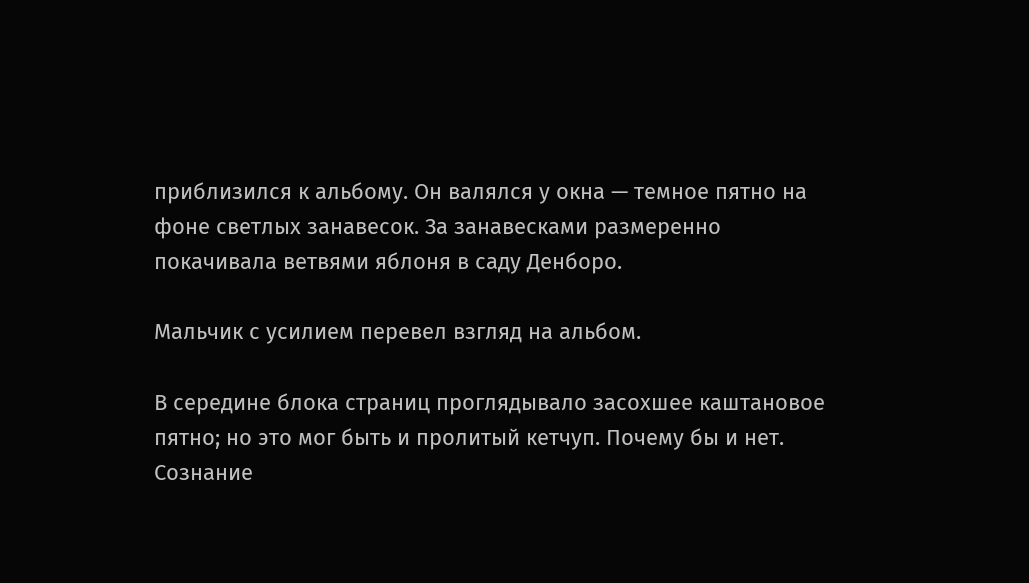приблизился к альбому. Он валялся у окна — темное пятно на фоне светлых занавесок. За занавесками размеренно покачивала ветвями яблоня в саду Денборо.

Мальчик с усилием перевел взгляд на альбом.

В середине блока страниц проглядывало засохшее каштановое пятно; но это мог быть и пролитый кетчуп. Почему бы и нет. Сознание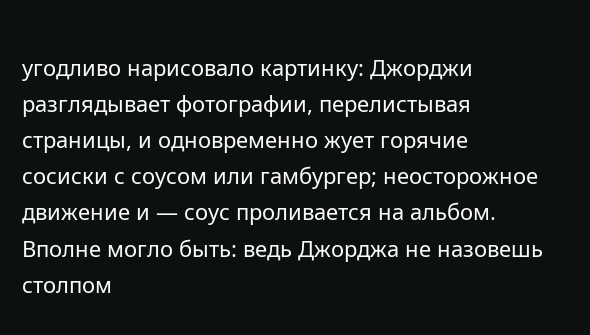угодливо нарисовало картинку: Джорджи разглядывает фотографии, перелистывая страницы, и одновременно жует горячие сосиски с соусом или гамбургер; неосторожное движение и — соус проливается на альбом. Вполне могло быть: ведь Джорджа не назовешь столпом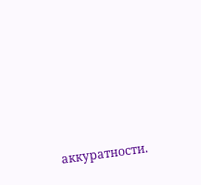аккуратности.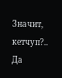Значит, кетчуп?.. Да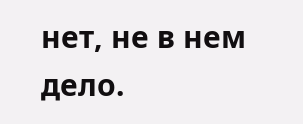нет, не в нем дело.